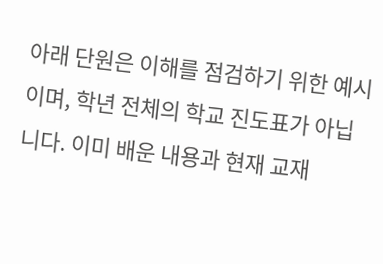아래 단원은 이해를 점검하기 위한 예시이며, 학년 전체의 학교 진도표가 아닙니다. 이미 배운 내용과 현재 교재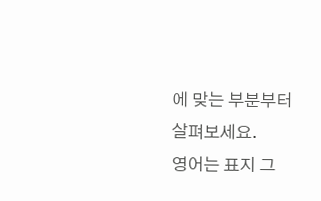에 맞는 부분부터 살펴보세요.
영어는 표지 그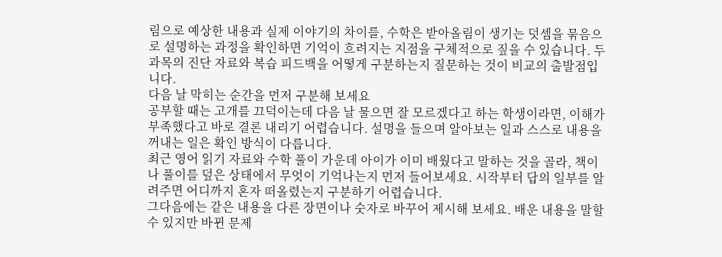림으로 예상한 내용과 실제 이야기의 차이를, 수학은 받아올림이 생기는 덧셈을 묶음으로 설명하는 과정을 확인하면 기억이 흐려지는 지점을 구체적으로 짚을 수 있습니다. 두 과목의 진단 자료와 복습 피드백을 어떻게 구분하는지 질문하는 것이 비교의 출발점입니다.
다음 날 막히는 순간을 먼저 구분해 보세요
공부할 때는 고개를 끄덕이는데 다음 날 물으면 잘 모르겠다고 하는 학생이라면, 이해가 부족했다고 바로 결론 내리기 어렵습니다. 설명을 들으며 알아보는 일과 스스로 내용을 꺼내는 일은 확인 방식이 다릅니다.
최근 영어 읽기 자료와 수학 풀이 가운데 아이가 이미 배웠다고 말하는 것을 골라, 책이나 풀이를 덮은 상태에서 무엇이 기억나는지 먼저 들어보세요. 시작부터 답의 일부를 알려주면 어디까지 혼자 떠올렸는지 구분하기 어렵습니다.
그다음에는 같은 내용을 다른 장면이나 숫자로 바꾸어 제시해 보세요. 배운 내용을 말할 수 있지만 바뀐 문제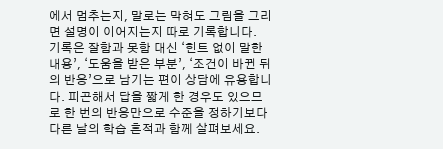에서 멈추는지, 말로는 막혀도 그림을 그리면 설명이 이어지는지 따로 기록합니다.
기록은 잘함과 못함 대신 ‘힌트 없이 말한 내용’, ‘도움을 받은 부분’, ‘조건이 바뀐 뒤의 반응’으로 남기는 편이 상담에 유용합니다. 피곤해서 답을 짧게 한 경우도 있으므로 한 번의 반응만으로 수준을 정하기보다 다른 날의 학습 흔적과 함께 살펴보세요.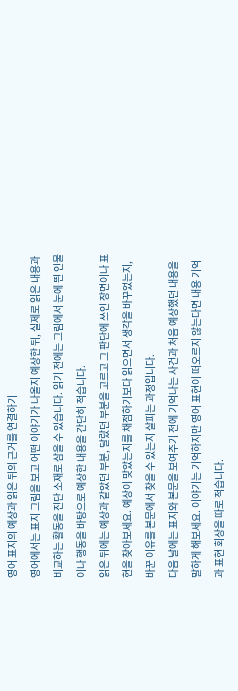영어 표지의 예상과 읽은 뒤의 근거를 연결하기
영어에서는 표지 그림을 보고 어떤 이야기가 나올지 예상한 뒤, 실제로 읽은 내용과 비교하는 활동을 진단 소재로 삼을 수 있습니다. 읽기 전에는 그림에서 눈에 띈 인물이나 행동을 바탕으로 예상한 내용을 간단히 적습니다.
읽은 뒤에는 예상과 같았던 부분, 달랐던 부분을 고르고 그 판단에 쓰인 장면이나 표현을 찾아보세요. 예상이 맞았는지를 채점하기보다 읽으면서 생각을 바꾸었는지, 바꾼 이유를 본문에서 찾을 수 있는지 살피는 과정입니다.
다음 날에는 표지와 본문을 보여주기 전에 기억나는 사건과 처음 예상했던 내용을 말하게 해보세요. 이야기는 기억하지만 영어 표현이 떠오르지 않는다면 내용 기억과 표현 회상을 따로 적습니다.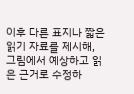이후 다른 표지나 짧은 읽기 자료를 제시해, 그림에서 예상하고 읽은 근거로 수정하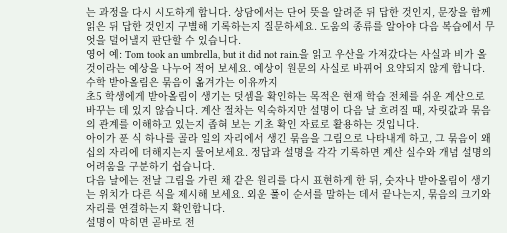는 과정을 다시 시도하게 합니다. 상담에서는 단어 뜻을 알려준 뒤 답한 것인지, 문장을 함께 읽은 뒤 답한 것인지 구별해 기록하는지 질문하세요. 도움의 종류를 알아야 다음 복습에서 무엇을 덜어낼지 판단할 수 있습니다.
영어 예: Tom took an umbrella, but it did not rain.을 읽고 우산을 가져갔다는 사실과 비가 올 것이라는 예상을 나누어 적어 보세요. 예상이 원문의 사실로 바뀌어 요약되지 않게 합니다.
수학 받아올림은 묶음이 옮겨가는 이유까지
초5 학생에게 받아올림이 생기는 덧셈을 확인하는 목적은 현재 학습 전체를 쉬운 계산으로 바꾸는 데 있지 않습니다. 계산 절차는 익숙하지만 설명이 다음 날 흐려질 때, 자릿값과 묶음의 관계를 이해하고 있는지 좁혀 보는 기초 확인 자료로 활용하는 것입니다.
아이가 푼 식 하나를 골라 일의 자리에서 생긴 묶음을 그림으로 나타내게 하고, 그 묶음이 왜 십의 자리에 더해지는지 물어보세요. 정답과 설명을 각각 기록하면 계산 실수와 개념 설명의 어려움을 구분하기 쉽습니다.
다음 날에는 전날 그림을 가린 채 같은 원리를 다시 표현하게 한 뒤, 숫자나 받아올림이 생기는 위치가 다른 식을 제시해 보세요. 외운 풀이 순서를 말하는 데서 끝나는지, 묶음의 크기와 자리를 연결하는지 확인합니다.
설명이 막히면 곧바로 전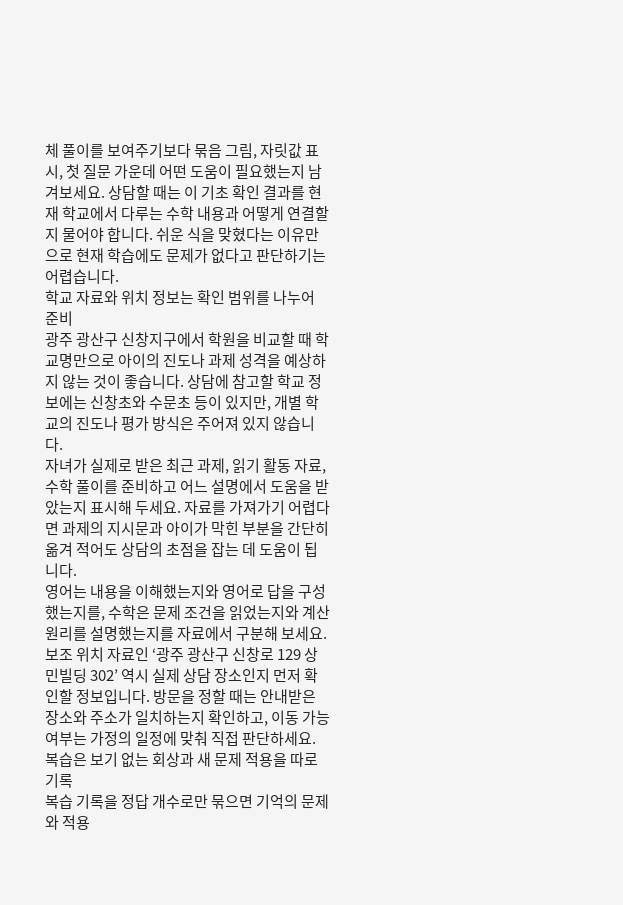체 풀이를 보여주기보다 묶음 그림, 자릿값 표시, 첫 질문 가운데 어떤 도움이 필요했는지 남겨보세요. 상담할 때는 이 기초 확인 결과를 현재 학교에서 다루는 수학 내용과 어떻게 연결할지 물어야 합니다. 쉬운 식을 맞혔다는 이유만으로 현재 학습에도 문제가 없다고 판단하기는 어렵습니다.
학교 자료와 위치 정보는 확인 범위를 나누어 준비
광주 광산구 신창지구에서 학원을 비교할 때 학교명만으로 아이의 진도나 과제 성격을 예상하지 않는 것이 좋습니다. 상담에 참고할 학교 정보에는 신창초와 수문초 등이 있지만, 개별 학교의 진도나 평가 방식은 주어져 있지 않습니다.
자녀가 실제로 받은 최근 과제, 읽기 활동 자료, 수학 풀이를 준비하고 어느 설명에서 도움을 받았는지 표시해 두세요. 자료를 가져가기 어렵다면 과제의 지시문과 아이가 막힌 부분을 간단히 옮겨 적어도 상담의 초점을 잡는 데 도움이 됩니다.
영어는 내용을 이해했는지와 영어로 답을 구성했는지를, 수학은 문제 조건을 읽었는지와 계산 원리를 설명했는지를 자료에서 구분해 보세요.
보조 위치 자료인 ‘광주 광산구 신창로 129 상민빌딩 302’ 역시 실제 상담 장소인지 먼저 확인할 정보입니다. 방문을 정할 때는 안내받은 장소와 주소가 일치하는지 확인하고, 이동 가능 여부는 가정의 일정에 맞춰 직접 판단하세요.
복습은 보기 없는 회상과 새 문제 적용을 따로 기록
복습 기록을 정답 개수로만 묶으면 기억의 문제와 적용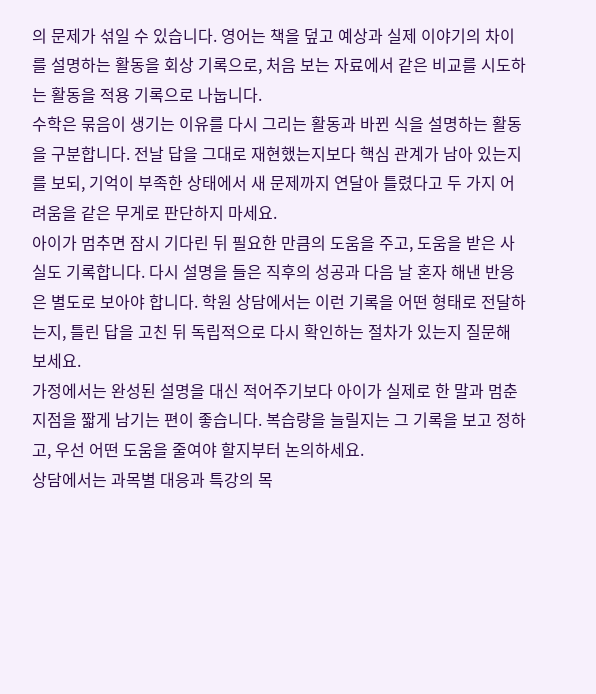의 문제가 섞일 수 있습니다. 영어는 책을 덮고 예상과 실제 이야기의 차이를 설명하는 활동을 회상 기록으로, 처음 보는 자료에서 같은 비교를 시도하는 활동을 적용 기록으로 나눕니다.
수학은 묶음이 생기는 이유를 다시 그리는 활동과 바뀐 식을 설명하는 활동을 구분합니다. 전날 답을 그대로 재현했는지보다 핵심 관계가 남아 있는지를 보되, 기억이 부족한 상태에서 새 문제까지 연달아 틀렸다고 두 가지 어려움을 같은 무게로 판단하지 마세요.
아이가 멈추면 잠시 기다린 뒤 필요한 만큼의 도움을 주고, 도움을 받은 사실도 기록합니다. 다시 설명을 들은 직후의 성공과 다음 날 혼자 해낸 반응은 별도로 보아야 합니다. 학원 상담에서는 이런 기록을 어떤 형태로 전달하는지, 틀린 답을 고친 뒤 독립적으로 다시 확인하는 절차가 있는지 질문해 보세요.
가정에서는 완성된 설명을 대신 적어주기보다 아이가 실제로 한 말과 멈춘 지점을 짧게 남기는 편이 좋습니다. 복습량을 늘릴지는 그 기록을 보고 정하고, 우선 어떤 도움을 줄여야 할지부터 논의하세요.
상담에서는 과목별 대응과 특강의 목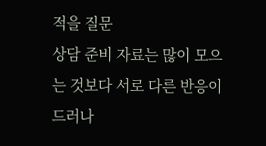적을 질문
상담 준비 자료는 많이 모으는 것보다 서로 다른 반응이 드러나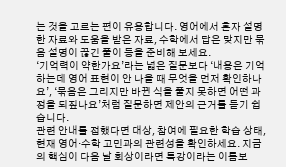는 것을 고르는 편이 유용합니다. 영어에서 혼자 설명한 자료와 도움을 받은 자료, 수학에서 답은 맞지만 묶음 설명이 끊긴 풀이 등을 준비해 보세요.
‘기억력이 약한가요’라는 넓은 질문보다 ‘내용은 기억하는데 영어 표현이 안 나올 때 무엇을 먼저 확인하나요’, ‘묶음은 그리지만 바뀐 식을 풀지 못하면 어떤 과정을 되짚나요’처럼 질문하면 제안의 근거를 듣기 쉽습니다.
관련 안내를 접했다면 대상, 참여에 필요한 학습 상태, 현재 영어·수학 고민과의 관련성을 확인하세요. 지금의 핵심이 다음 날 회상이라면 특강이라는 이름보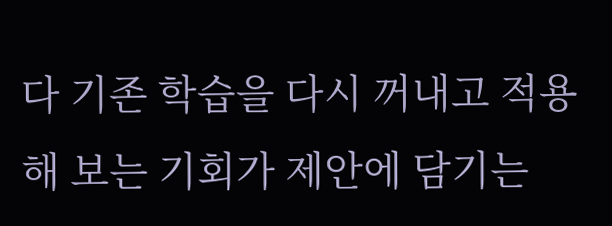다 기존 학습을 다시 꺼내고 적용해 보는 기회가 제안에 담기는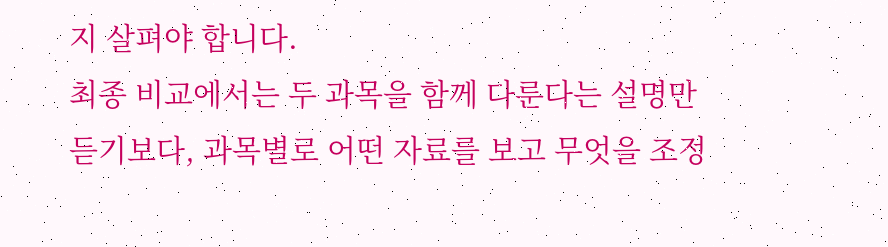지 살펴야 합니다.
최종 비교에서는 두 과목을 함께 다룬다는 설명만 듣기보다, 과목별로 어떤 자료를 보고 무엇을 조정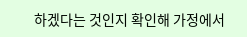하겠다는 것인지 확인해 가정에서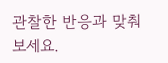관찰한 반응과 맞춰보세요.